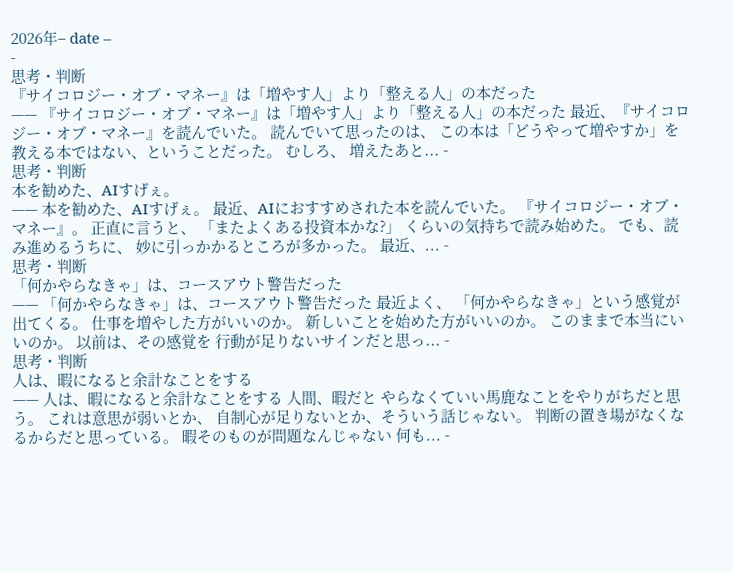2026年– date –
-
思考・判断
『サイコロジー・オブ・マネー』は「増やす人」より「整える人」の本だった
—— 『サイコロジー・オブ・マネー』は「増やす人」より「整える人」の本だった 最近、『サイコロジー・オブ・マネー』を読んでいた。 読んでいて思ったのは、 この本は「どうやって増やすか」を教える本ではない、ということだった。 むしろ、 増えたあと... -
思考・判断
本を勧めた、AIすげぇ。
—— 本を勧めた、AIすげぇ。 最近、AIにおすすめされた本を読んでいた。 『サイコロジー・オブ・マネー』。 正直に言うと、 「またよくある投資本かな?」 くらいの気持ちで読み始めた。 でも、読み進めるうちに、 妙に引っかかるところが多かった。 最近、... -
思考・判断
「何かやらなきゃ」は、コースアウト警告だった
—— 「何かやらなきゃ」は、コースアウト警告だった 最近よく、 「何かやらなきゃ」という感覚が出てくる。 仕事を増やした方がいいのか。 新しいことを始めた方がいいのか。 このままで本当にいいのか。 以前は、その感覚を 行動が足りないサインだと思っ... -
思考・判断
人は、暇になると余計なことをする
—— 人は、暇になると余計なことをする 人間、暇だと やらなくていい馬鹿なことをやりがちだと思う。 これは意思が弱いとか、 自制心が足りないとか、そういう話じゃない。 判断の置き場がなくなるからだと思っている。 暇そのものが問題なんじゃない 何も... -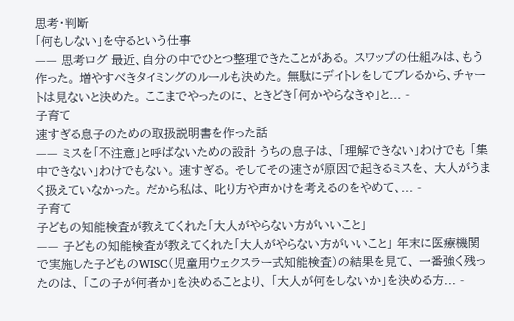思考・判断
「何もしない」を守るという仕事
—— 思考ログ 最近、自分の中でひとつ整理できたことがある。 スワップの仕組みは、もう作った。 増やすべきタイミングのルールも決めた。 無駄にデイトレをしてブレるから、チャートは見ないと決めた。 ここまでやったのに、 ときどき「何かやらなきゃ」と... -
子育て
速すぎる息子のための取扱説明書を作った話
—— ミスを「不注意」と呼ばないための設計 うちの息子は、 「理解できない」わけでも 「集中できない」わけでもない。 速すぎる。 そしてその速さが原因で起きるミスを、 大人がうまく扱えていなかった。 だから私は、 叱り方や声かけを考えるのをやめて、... -
子育て
子どもの知能検査が教えてくれた「大人がやらない方がいいこと」
—— 子どもの知能検査が教えてくれた「大人がやらない方がいいこと」 年末に医療機関で実施した子どものWISC(児童用ウェクスラー式知能検査)の結果を見て、 一番強く残ったのは、 「この子が何者か」を決めることより、 「大人が何をしないか」を決める方... -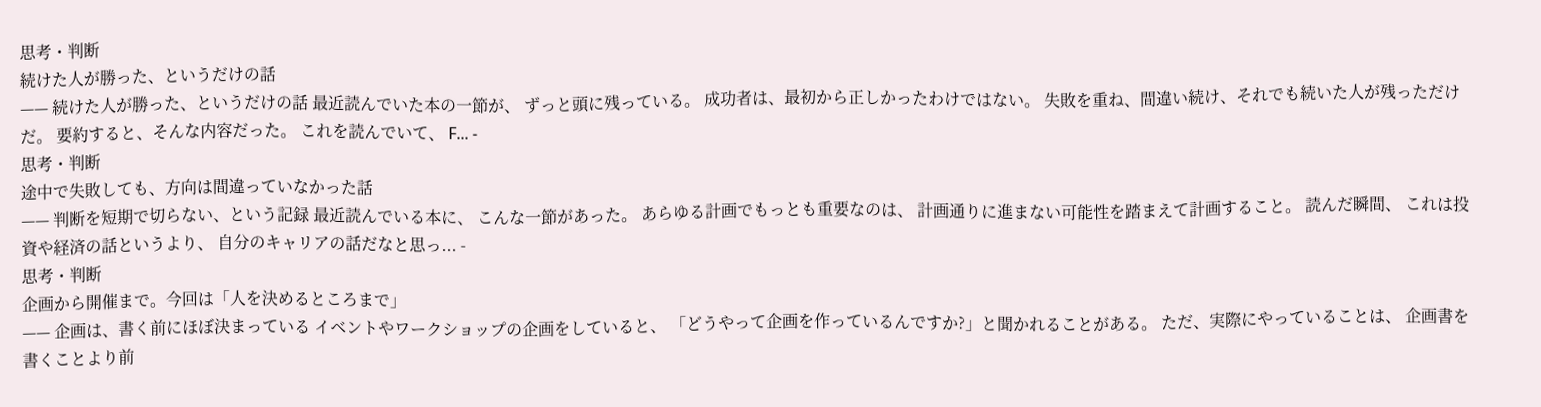思考・判断
続けた人が勝った、というだけの話
—— 続けた人が勝った、というだけの話 最近読んでいた本の一節が、 ずっと頭に残っている。 成功者は、最初から正しかったわけではない。 失敗を重ね、間違い続け、それでも続いた人が残っただけだ。 要約すると、そんな内容だった。 これを読んでいて、 F... -
思考・判断
途中で失敗しても、方向は間違っていなかった話
—— 判断を短期で切らない、という記録 最近読んでいる本に、 こんな一節があった。 あらゆる計画でもっとも重要なのは、 計画通りに進まない可能性を踏まえて計画すること。 読んだ瞬間、 これは投資や経済の話というより、 自分のキャリアの話だなと思っ... -
思考・判断
企画から開催まで。今回は「人を決めるところまで」
—— 企画は、書く前にほぼ決まっている イベントやワークショップの企画をしていると、 「どうやって企画を作っているんですか?」と聞かれることがある。 ただ、実際にやっていることは、 企画書を書くことより前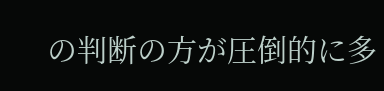の判断の方が圧倒的に多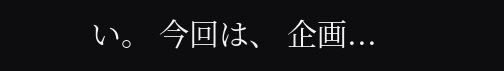い。 今回は、 企画...